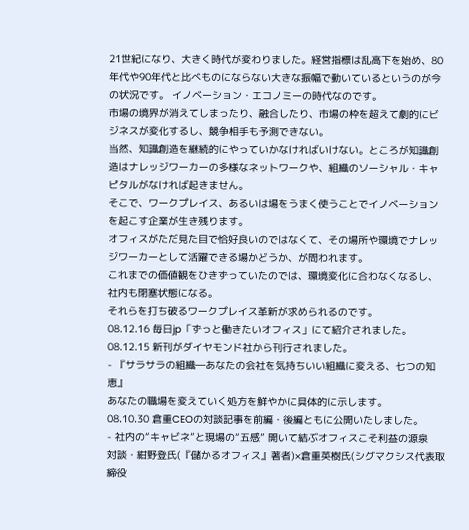21世紀になり、大きく時代が変わりました。経営指標は乱高下を始め、80年代や90年代と比べものにならない大きな振幅で動いているというのが今の状況です。 イノベーション・エコノミーの時代なのです。
市場の境界が消えてしまったり、融合したり、市場の枠を超えて劇的にビジネスが変化するし、競争相手も予測できない。
当然、知識創造を継続的にやっていかなければいけない。ところが知識創造はナレッジワーカーの多様なネットワークや、組織のソーシャル・キャピタルがなければ起きません。
そこで、ワークプレイス、あるいは場をうまく使うことでイノベーションを起こす企業が生き残ります。
オフィスがただ見た目で恰好良いのではなくて、その場所や環境でナレッジワーカーとして活躍できる場かどうか、が問われます。
これまでの価値観をひきずっていたのでは、環境変化に合わなくなるし、社内も閉塞状態になる。
それらを打ち破るワークプレイス革新が求められるのです。
08.12.16 毎日jp「ずっと働きたいオフィス」にて紹介されました。
08.12.15 新刊がダイヤモンド社から刊行されました。
- 『サラサラの組織―あなたの会社を気持ちいい組織に変える、七つの知恵』
あなたの職場を変えていく処方を鮮やかに具体的に示します。
08.10.30 倉重CEOの対談記事を前編・後編ともに公開いたしました。
- 社内の“キャビネ”と現場の“五感” 開いて結ぶオフィスこそ利益の源泉
対談・紺野登氏(『儲かるオフィス』著者)×倉重英樹氏(シグマクシス代表取締役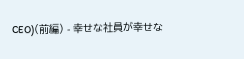CEO)(前編) - 幸せな社員が幸せな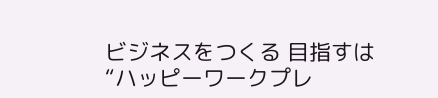ビジネスをつくる 目指すは“ハッピーワークプレ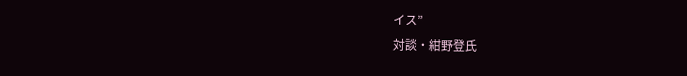イス”
対談・紺野登氏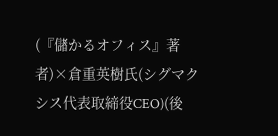(『儲かるオフィス』著者)×倉重英樹氏(シグマクシス代表取締役CEO)(後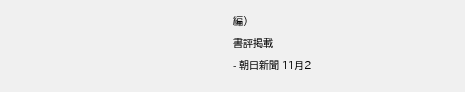編)
書評掲載
- 朝日新聞 11月2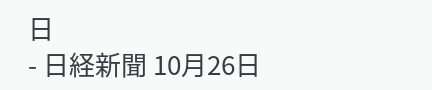日
- 日経新聞 10月26日